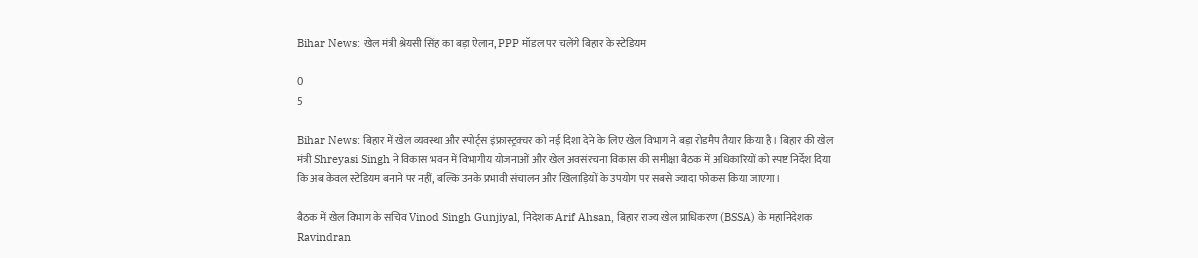Bihar News: खेल मंत्री श्रेयसी सिंह का बड़ा ऐलान, PPP मॉडल पर चलेंगे बिहार के स्टेडियम

0
5

Bihar News: बिहार में खेल व्यवस्था और स्पोर्ट्स इंफ्रास्ट्रक्चर को नई दिशा देने के लिए खेल विभाग ने बड़ा रोडमैप तैयार किया है। बिहार की खेल मंत्री Shreyasi Singh ने विकास भवन में विभागीय योजनाओं और खेल अवसंरचना विकास की समीक्षा बैठक में अधिकारियों को स्पष्ट निर्देश दिया कि अब केवल स्टेडियम बनाने पर नहीं, बल्कि उनके प्रभावी संचालन और खिलाड़ियों के उपयोग पर सबसे ज्यादा फोकस किया जाएगा।

बैठक में खेल विभाग के सचिव Vinod Singh Gunjiyal, निदेशक Arif Ahsan, बिहार राज्य खेल प्राधिकरण (BSSA) के महानिदेशक Ravindran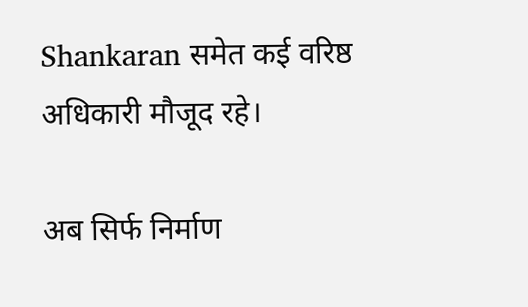Shankaran समेत कई वरिष्ठ अधिकारी मौजूद रहे।

अब सिर्फ निर्माण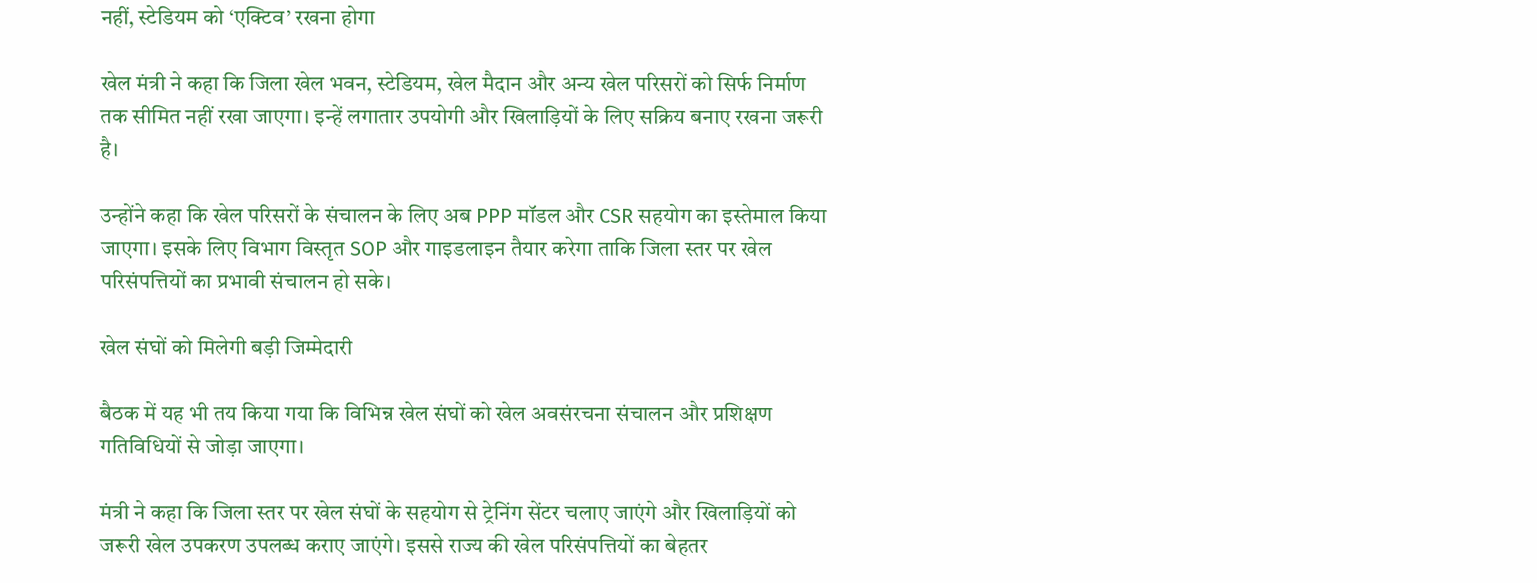नहीं, स्टेडियम को ‘एक्टिव’ रखना होगा

खेल मंत्री ने कहा कि जिला खेल भवन, स्टेडियम, खेल मैदान और अन्य खेल परिसरों को सिर्फ निर्माण तक सीमित नहीं रखा जाएगा। इन्हें लगातार उपयोगी और खिलाड़ियों के लिए सक्रिय बनाए रखना जरूरी है।

उन्होंने कहा कि खेल परिसरों के संचालन के लिए अब PPP मॉडल और CSR सहयोग का इस्तेमाल किया जाएगा। इसके लिए विभाग विस्तृत SOP और गाइडलाइन तैयार करेगा ताकि जिला स्तर पर खेल परिसंपत्तियों का प्रभावी संचालन हो सके।

खेल संघों को मिलेगी बड़ी जिम्मेदारी

बैठक में यह भी तय किया गया कि विभिन्न खेल संघों को खेल अवसंरचना संचालन और प्रशिक्षण गतिविधियों से जोड़ा जाएगा।

मंत्री ने कहा कि जिला स्तर पर खेल संघों के सहयोग से ट्रेनिंग सेंटर चलाए जाएंगे और खिलाड़ियों को जरूरी खेल उपकरण उपलब्ध कराए जाएंगे। इससे राज्य की खेल परिसंपत्तियों का बेहतर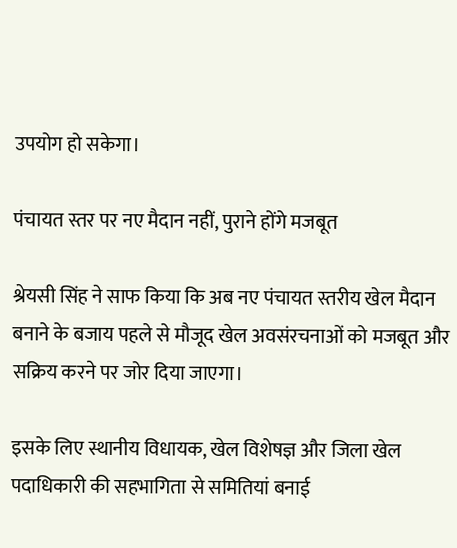उपयोग हो सकेगा।

पंचायत स्तर पर नए मैदान नहीं, पुराने होंगे मजबूत

श्रेयसी सिंह ने साफ किया कि अब नए पंचायत स्तरीय खेल मैदान बनाने के बजाय पहले से मौजूद खेल अवसंरचनाओं को मजबूत और सक्रिय करने पर जोर दिया जाएगा।

इसके लिए स्थानीय विधायक, खेल विशेषज्ञ और जिला खेल पदाधिकारी की सहभागिता से समितियां बनाई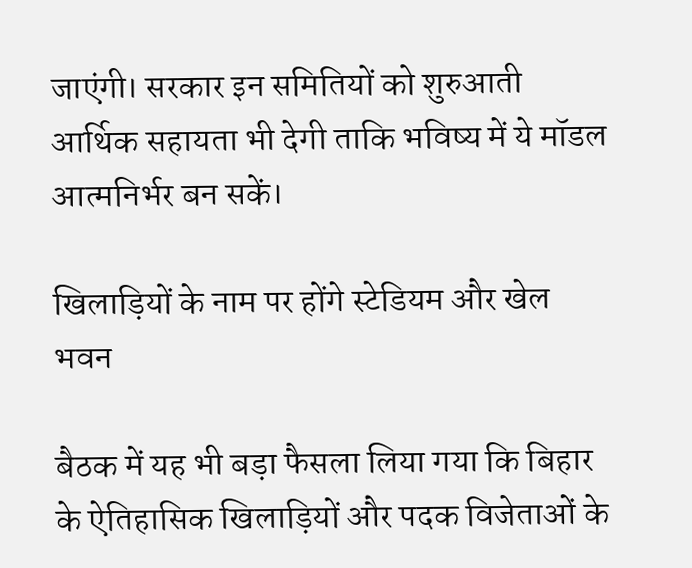जाएंगी। सरकार इन समितियों को शुरुआती आर्थिक सहायता भी देगी ताकि भविष्य में ये मॉडल आत्मनिर्भर बन सकें।

खिलाड़ियों के नाम पर होंगे स्टेडियम और खेल भवन

बैठक में यह भी बड़ा फैसला लिया गया कि बिहार के ऐतिहासिक खिलाड़ियों और पदक विजेताओं के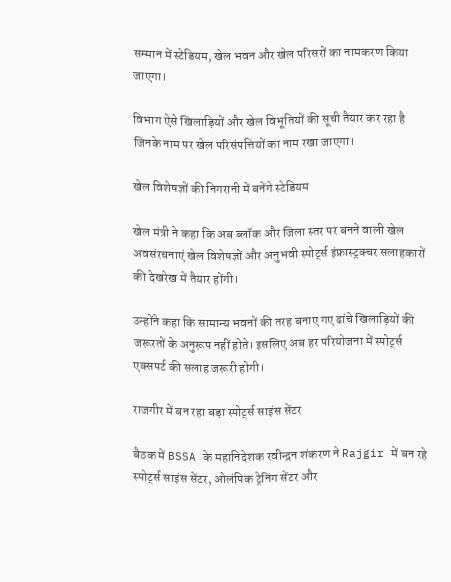सम्मान में स्टेडियम, खेल भवन और खेल परिसरों का नामकरण किया जाएगा।

विभाग ऐसे खिलाड़ियों और खेल विभूतियों की सूची तैयार कर रहा है जिनके नाम पर खेल परिसंपत्तियों का नाम रखा जाएगा।

खेल विशेषज्ञों की निगरानी में बनेंगे स्टेडियम

खेल मंत्री ने कहा कि अब ब्लॉक और जिला स्तर पर बनने वाली खेल अवसंरचनाएं खेल विशेषज्ञों और अनुभवी स्पोर्ट्स इंफ्रास्ट्रक्चर सलाहकारों की देखरेख में तैयार होंगी।

उन्होंने कहा कि सामान्य भवनों की तरह बनाए गए ढांचे खिलाड़ियों की जरूरतों के अनुरूप नहीं होते। इसलिए अब हर परियोजना में स्पोर्ट्स एक्सपर्ट की सलाह जरूरी होगी।

राजगीर में बन रहा बड़ा स्पोर्ट्स साइंस सेंटर

बैठक में BSSA के महानिदेशक रवीन्द्रन शंकरण ने Rajgir में बन रहे स्पोर्ट्स साइंस सेंटर, ओलंपिक ट्रेनिंग सेंटर और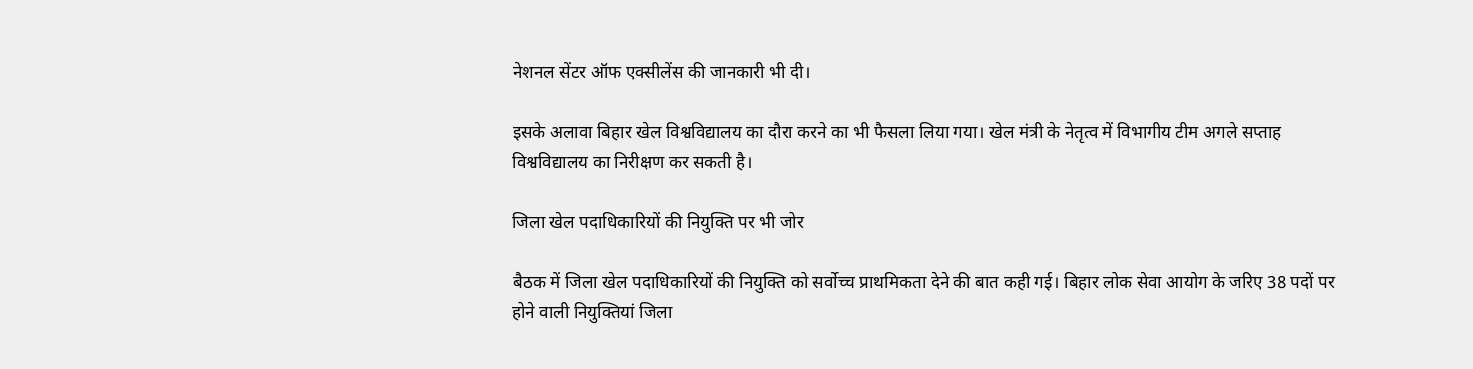नेशनल सेंटर ऑफ एक्सीलेंस की जानकारी भी दी।

इसके अलावा बिहार खेल विश्वविद्यालय का दौरा करने का भी फैसला लिया गया। खेल मंत्री के नेतृत्व में विभागीय टीम अगले सप्ताह विश्वविद्यालय का निरीक्षण कर सकती है।

जिला खेल पदाधिकारियों की नियुक्ति पर भी जोर

बैठक में जिला खेल पदाधिकारियों की नियुक्ति को सर्वोच्च प्राथमिकता देने की बात कही गई। बिहार लोक सेवा आयोग के जरिए 38 पदों पर होने वाली नियुक्तियां जिला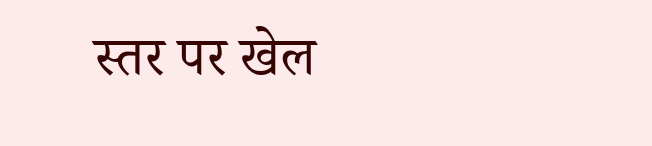स्तर पर खेल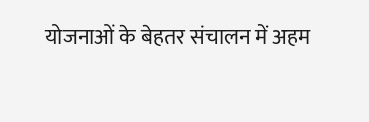योजनाओं के बेहतर संचालन में अहम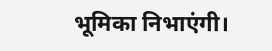भूमिका निभाएंगी।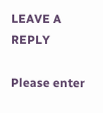LEAVE A REPLY

Please enter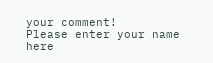your comment!
Please enter your name here